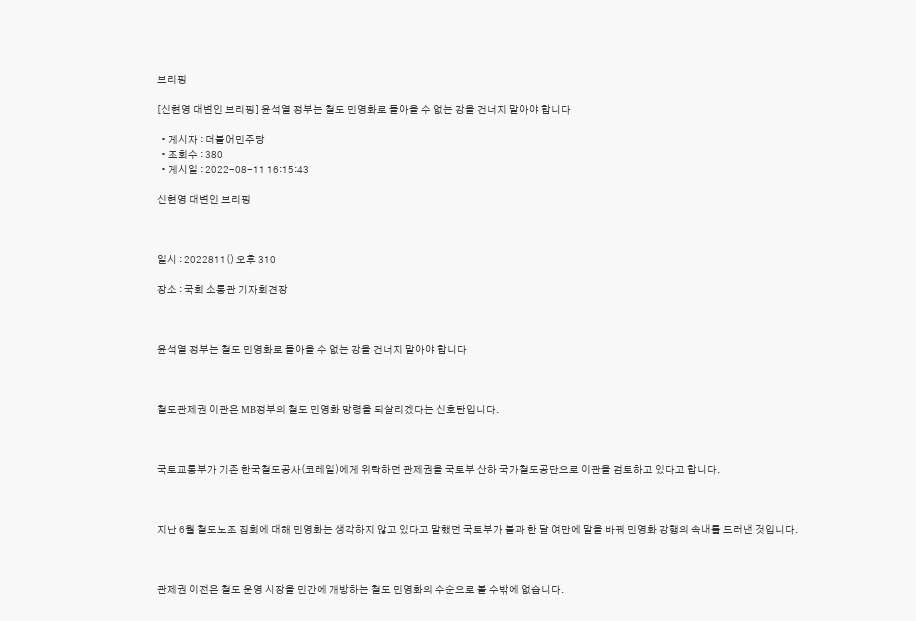브리핑

[신현영 대변인 브리핑] 윤석열 정부는 철도 민영화로 돌아올 수 없는 강을 건너지 말아야 합니다

  • 게시자 : 더불어민주당
  • 조회수 : 380
  • 게시일 : 2022-08-11 16:15:43

신현영 대변인 브리핑



일시 : 2022811() 오후 310

장소 : 국회 소통관 기자회견장



윤석열 정부는 철도 민영화로 돌아올 수 없는 강을 건너지 말아야 합니다



철도관제권 이관은 MB정부의 철도 민영화 망령을 되살리겠다는 신호탄입니다.



국토교통부가 기존 한국철도공사(코레일)에게 위탁하던 관제권을 국토부 산하 국가철도공단으로 이관을 검토하고 있다고 합니다.



지난 6월 철도노조 집회에 대해 민영화는 생각하지 않고 있다고 말했던 국토부가 불과 한 달 여만에 말을 바꿔 민영화 강행의 속내를 드러낸 것입니다.



관제권 이전은 철도 운영 시장을 민간에 개방하는 철도 민영화의 수순으로 볼 수밖에 없습니다.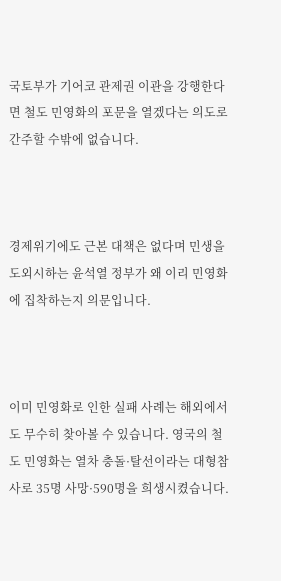국토부가 기어코 관제권 이관을 강행한다면 철도 민영화의 포문을 열겠다는 의도로 간주할 수밖에 없습니다.



경제위기에도 근본 대책은 없다며 민생을 도외시하는 윤석열 정부가 왜 이리 민영화에 집착하는지 의문입니다.



이미 민영화로 인한 실패 사례는 해외에서도 무수히 찾아볼 수 있습니다. 영국의 철도 민영화는 열차 충돌·탈선이라는 대형참사로 35명 사망·590명을 희생시켰습니다.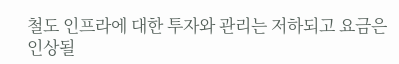철도 인프라에 대한 투자와 관리는 저하되고 요금은 인상될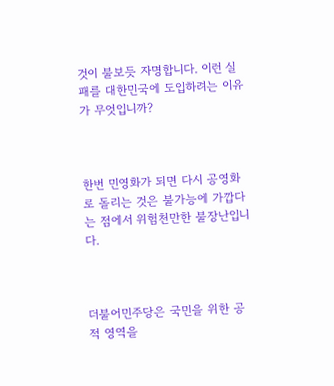것이 불보듯 자명합니다. 이런 실패를 대한민국에 도입하려는 이유가 무엇입니까?



한번 민영화가 되면 다시 공영화로 돌리는 것은 불가능에 가깝다는 점에서 위험천만한 불장난입니다.



더불어민주당은 국민을 위한 공적 영역을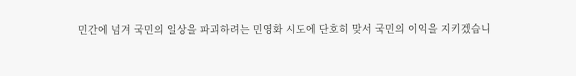민간에 넘겨 국민의 일상을 파괴하려는 민영화 시도에 단호히 맞서 국민의 이익을 지키겠습니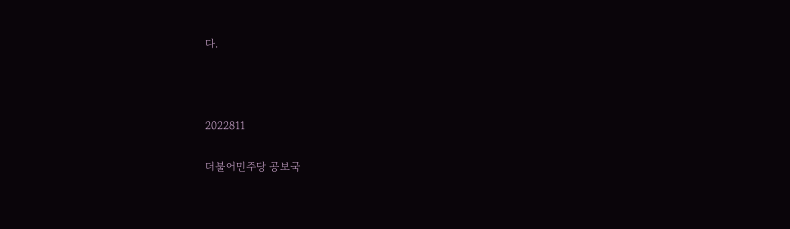다.



2022811

더불어민주당 공보국